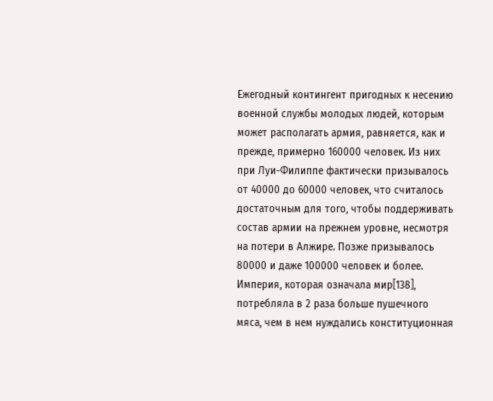Ежегодный контингент пригодных к несению военной службы молодых людей, которым может располагать армия, равняется, как и прежде, примерно 160000 человек. Из них при Луи-Филиппе фактически призывалось от 40000 до 60000 человек, что считалось достаточным для того, чтобы поддерживать состав армии на прежнем уровне, несмотря на потери в Алжире. Позже призывалось 80000 и даже 100000 человек и более. Империя, которая означала мир[138], потребляла в 2 раза больше пушечного мяса, чем в нем нуждались конституционная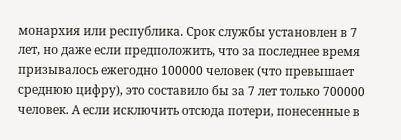монархия или республика. Срок службы установлен в 7 лет, но даже если предположить, что за последнее время призывалось ежегодно 100000 человек (что превышает среднюю цифру), это составило бы за 7 лет только 700000 человек. А если исключить отсюда потери, понесенные в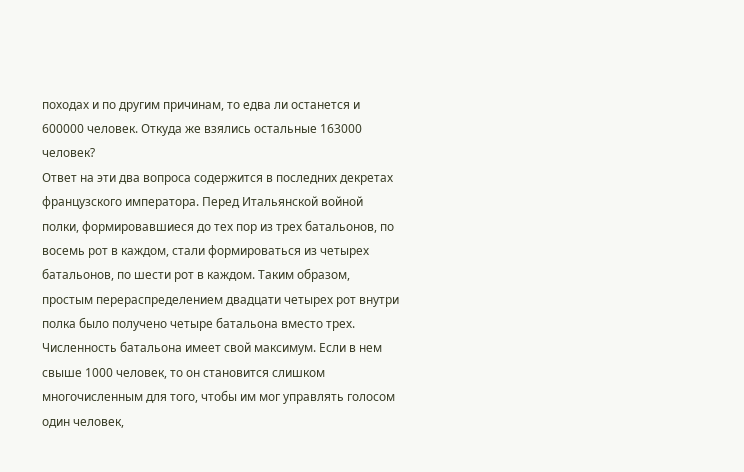походах и по другим причинам, то едва ли останется и 600000 человек. Откуда же взялись остальные 163000 человек?
Ответ на эти два вопроса содержится в последних декретах французского императора. Перед Итальянской войной полки, формировавшиеся до тех пор из трех батальонов, по восемь рот в каждом, стали формироваться из четырех батальонов, по шести рот в каждом. Таким образом, простым перераспределением двадцати четырех рот внутри полка было получено четыре батальона вместо трех. Численность батальона имеет свой максимум. Если в нем свыше 1000 человек, то он становится слишком многочисленным для того, чтобы им мог управлять голосом один человек,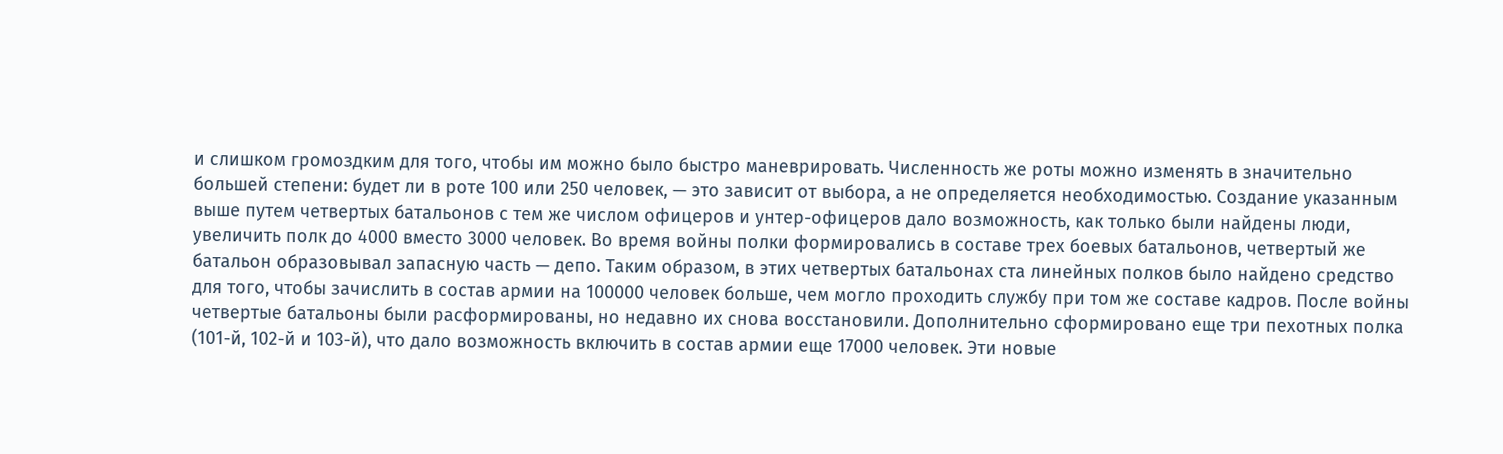и слишком громоздким для того, чтобы им можно было быстро маневрировать. Численность же роты можно изменять в значительно большей степени: будет ли в роте 100 или 250 человек, — это зависит от выбора, а не определяется необходимостью. Создание указанным выше путем четвертых батальонов с тем же числом офицеров и унтер-офицеров дало возможность, как только были найдены люди, увеличить полк до 4000 вместо 3000 человек. Во время войны полки формировались в составе трех боевых батальонов, четвертый же батальон образовывал запасную часть — депо. Таким образом, в этих четвертых батальонах ста линейных полков было найдено средство для того, чтобы зачислить в состав армии на 100000 человек больше, чем могло проходить службу при том же составе кадров. После войны четвертые батальоны были расформированы, но недавно их снова восстановили. Дополнительно сформировано еще три пехотных полка (101-й, 102-й и 103-й), что дало возможность включить в состав армии еще 17000 человек. Эти новые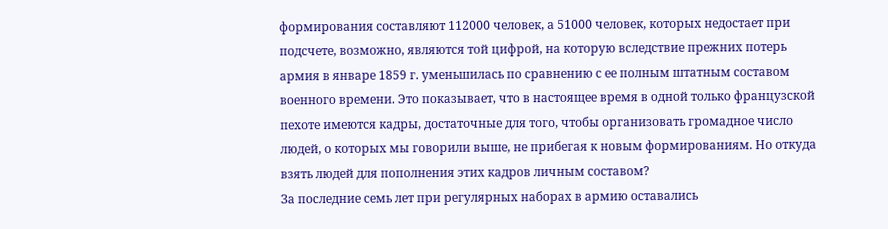формирования составляют 112000 человек, а 51000 человек, которых недостает при подсчете, возможно, являются той цифрой, на которую вследствие прежних потерь армия в январе 1859 г. уменьшилась по сравнению с ее полным штатным составом военного времени. Это показывает, что в настоящее время в одной только французской пехоте имеются кадры, достаточные для того, чтобы организовать громадное число людей, о которых мы говорили выше, не прибегая к новым формированиям. Но откуда взять людей для пополнения этих кадров личным составом?
За последние семь лет при регулярных наборах в армию оставались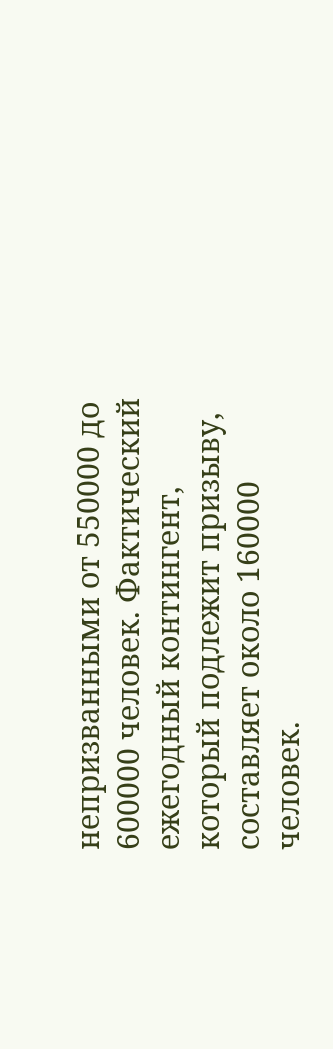непризванными от 550000 до 600000 человек. Фактический ежегодный контингент, который подлежит призыву, составляет около 160000 человек.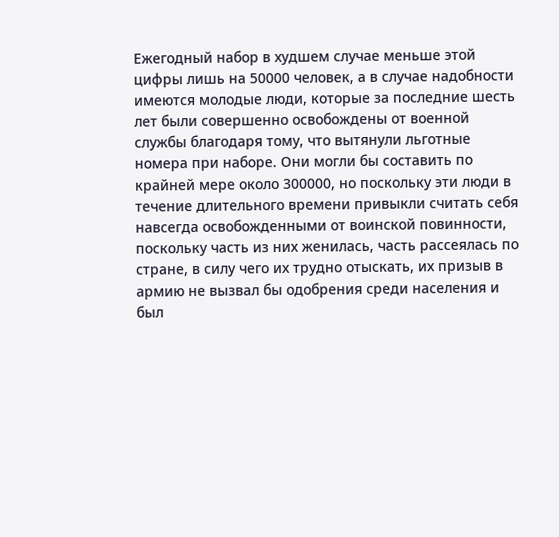Ежегодный набор в худшем случае меньше этой цифры лишь на 50000 человек, а в случае надобности имеются молодые люди, которые за последние шесть лет были совершенно освобождены от военной службы благодаря тому, что вытянули льготные номера при наборе. Они могли бы составить по крайней мере около 300000, но поскольку эти люди в течение длительного времени привыкли считать себя навсегда освобожденными от воинской повинности, поскольку часть из них женилась, часть рассеялась по стране, в силу чего их трудно отыскать, их призыв в армию не вызвал бы одобрения среди населения и был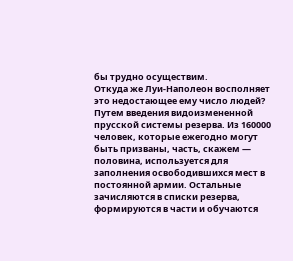бы трудно осуществим.
Откуда же Луи-Наполеон восполняет это недостающее ему число людей? Путем введения видоизмененной прусской системы резерва. Из 160000 человек, которые ежегодно могут быть призваны, часть, скажем — половина, используется для заполнения освободившихся мест в постоянной армии. Остальные зачисляются в списки резерва, формируются в части и обучаются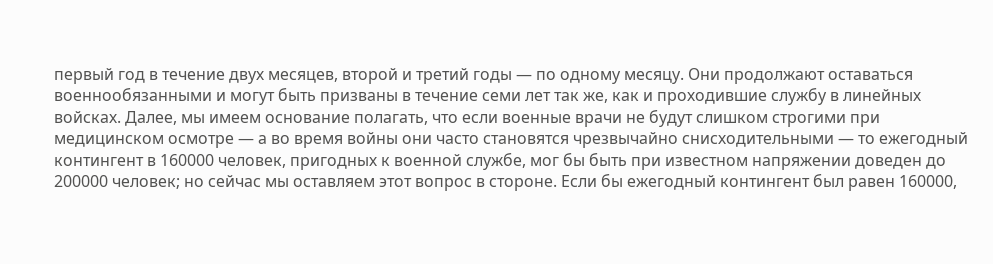первый год в течение двух месяцев, второй и третий годы — по одному месяцу. Они продолжают оставаться военнообязанными и могут быть призваны в течение семи лет так же, как и проходившие службу в линейных войсках. Далее, мы имеем основание полагать, что если военные врачи не будут слишком строгими при медицинском осмотре — а во время войны они часто становятся чрезвычайно снисходительными — то ежегодный контингент в 160000 человек, пригодных к военной службе, мог бы быть при известном напряжении доведен до 200000 человек; но сейчас мы оставляем этот вопрос в стороне. Если бы ежегодный контингент был равен 160000,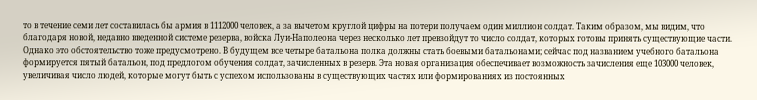то в течение семи лет составилась бы армия в 1112000 человек, а за вычетом круглой цифры на потери получаем один миллион солдат. Таким образом, мы видим, что благодаря новой, недавно введенной системе резерва, войска Луи-Наполеона через несколько лет превзойдут то число солдат, которых готовы принять существующие части. Однако это обстоятельство тоже предусмотрено. В будущем все четыре батальона полка должны стать боевыми батальонами; сейчас под названием учебного батальона формируется пятый батальон, под предлогом обучения солдат, зачисленных в резерв. Эта новая организация обеспечивает возможность зачисления еще 103000 человек, увеличивая число людей, которые могут быть с успехом использованы в существующих частях или формированиях из постоянных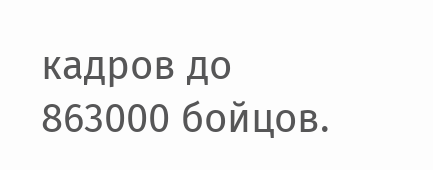кадров до 863000 бойцов.